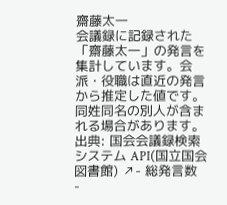齋藤太一
会議録に記録された「齋藤太一」の発言を集計しています。会派・役職は直近の発言から推定した値です。同姓同名の別人が含まれる場合があります。
出典: 国会会議録検索システム API(国立国会図書館) ↗- 総発言数
-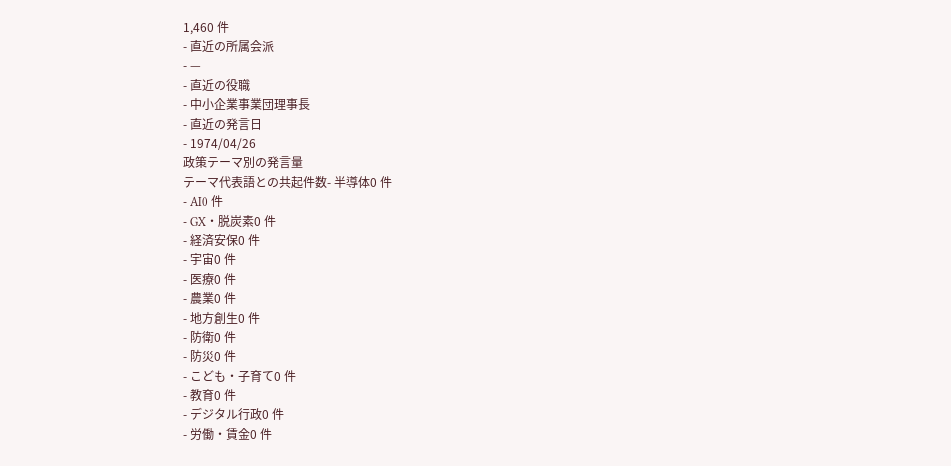1,460 件
- 直近の所属会派
- —
- 直近の役職
- 中小企業事業団理事長
- 直近の発言日
- 1974/04/26
政策テーマ別の発言量
テーマ代表語との共起件数- 半導体0 件
- AI0 件
- GX・脱炭素0 件
- 経済安保0 件
- 宇宙0 件
- 医療0 件
- 農業0 件
- 地方創生0 件
- 防衛0 件
- 防災0 件
- こども・子育て0 件
- 教育0 件
- デジタル行政0 件
- 労働・賃金0 件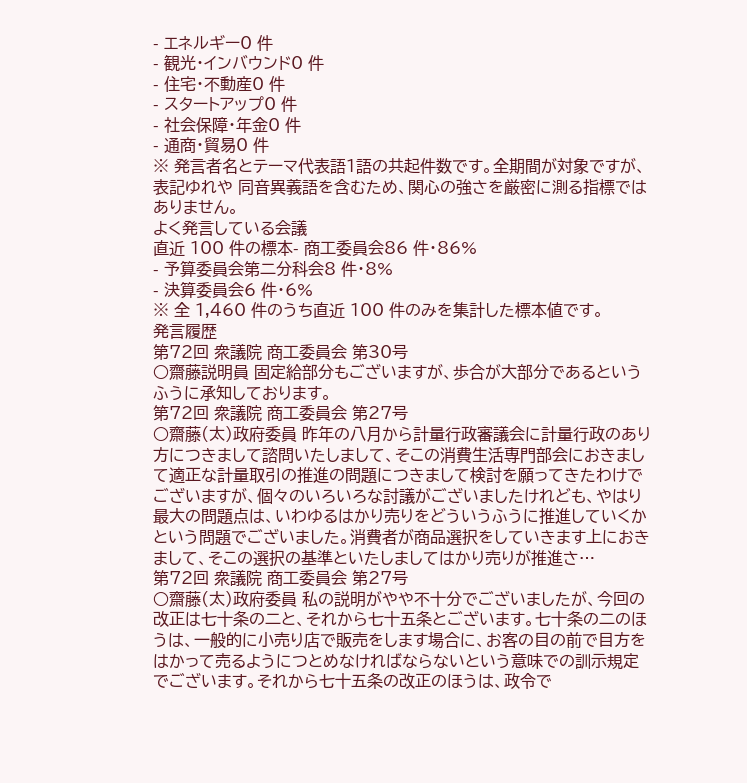- エネルギー0 件
- 観光・インバウンド0 件
- 住宅・不動産0 件
- スタートアップ0 件
- 社会保障・年金0 件
- 通商・貿易0 件
※ 発言者名とテーマ代表語1語の共起件数です。全期間が対象ですが、表記ゆれや 同音異義語を含むため、関心の強さを厳密に測る指標ではありません。
よく発言している会議
直近 100 件の標本- 商工委員会86 件・86%
- 予算委員会第二分科会8 件・8%
- 決算委員会6 件・6%
※ 全 1,460 件のうち直近 100 件のみを集計した標本値です。
発言履歴
第72回 衆議院 商工委員会 第30号
○齋藤説明員 固定給部分もございますが、歩合が大部分であるというふうに承知しております。
第72回 衆議院 商工委員会 第27号
○齋藤(太)政府委員 昨年の八月から計量行政審議会に計量行政のあり方につきまして諮問いたしまして、そこの消費生活専門部会におきまして適正な計量取引の推進の問題につきまして検討を願ってきたわけでございますが、個々のいろいろな討議がございましたけれども、やはり最大の問題点は、いわゆるはかり売りをどういうふうに推進していくかという問題でございました。消費者が商品選択をしていきます上におきまして、そこの選択の基準といたしましてはかり売りが推進さ…
第72回 衆議院 商工委員会 第27号
○齋藤(太)政府委員 私の説明がやや不十分でございましたが、今回の改正は七十条の二と、それから七十五条とございます。七十条の二のほうは、一般的に小売り店で販売をします場合に、お客の目の前で目方をはかって売るようにつとめなければならないという意味での訓示規定でございます。それから七十五条の改正のほうは、政令で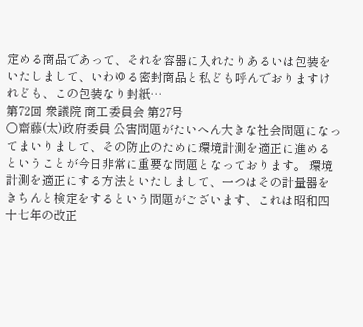定める商品であって、それを容器に入れたりあるいは包装をいたしまして、いわゆる密封商品と私ども呼んでおりますけれども、この包装なり封紙…
第72回 衆議院 商工委員会 第27号
○齋藤(太)政府委員 公害問題がたいへん大きな社会問題になってまいりまして、その防止のために環境計測を適正に進めるということが今日非常に重要な問題となっております。 環境計測を適正にする方法といたしまして、一つはその計量器をきちんと検定をするという問題がございます、これは昭和四十七年の改正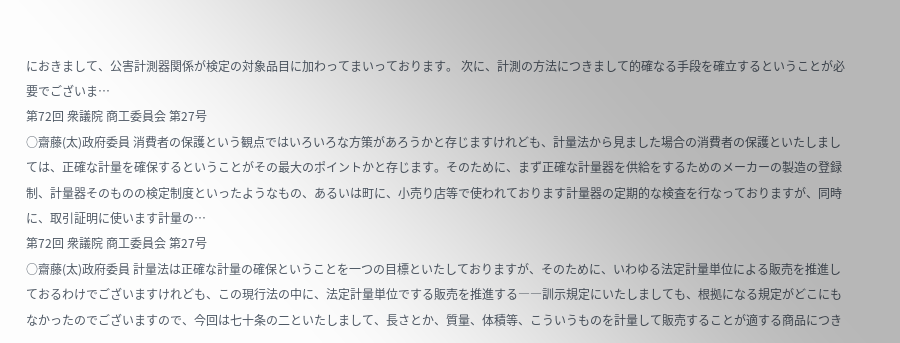におきまして、公害計測器関係が検定の対象品目に加わってまいっております。 次に、計測の方法につきまして的確なる手段を確立するということが必要でございま…
第72回 衆議院 商工委員会 第27号
○齋藤(太)政府委員 消費者の保護という観点ではいろいろな方策があろうかと存じますけれども、計量法から見ました場合の消費者の保護といたしましては、正確な計量を確保するということがその最大のポイントかと存じます。そのために、まず正確な計量器を供給をするためのメーカーの製造の登録制、計量器そのものの検定制度といったようなもの、あるいは町に、小売り店等で使われております計量器の定期的な検査を行なっておりますが、同時に、取引証明に使います計量の…
第72回 衆議院 商工委員会 第27号
○齋藤(太)政府委員 計量法は正確な計量の確保ということを一つの目標といたしておりますが、そのために、いわゆる法定計量単位による販売を推進しておるわけでございますけれども、この現行法の中に、法定計量単位でする販売を推進する――訓示規定にいたしましても、根拠になる規定がどこにもなかったのでございますので、今回は七十条の二といたしまして、長さとか、質量、体積等、こういうものを計量して販売することが適する商品につき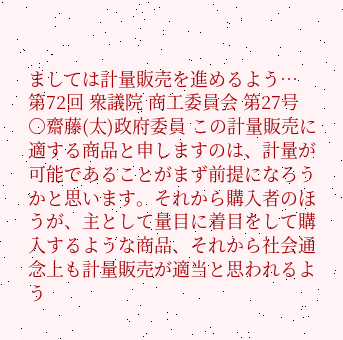ましては計量販売を進めるよう…
第72回 衆議院 商工委員会 第27号
○齋藤(太)政府委員 この計量販売に適する商品と申しますのは、計量が可能であることがまず前提になろうかと思います。それから購入者のほうが、主として量目に着目をして購入するような商品、それから社会通念上も計量販売が適当と思われるよう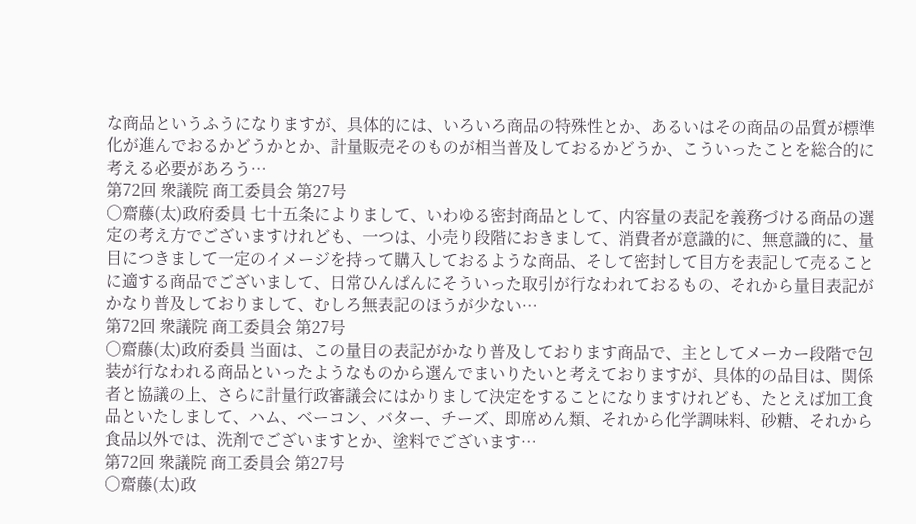な商品というふうになりますが、具体的には、いろいろ商品の特殊性とか、あるいはその商品の品質が標準化が進んでおるかどうかとか、計量販売そのものが相当普及しておるかどうか、こういったことを総合的に考える必要があろう…
第72回 衆議院 商工委員会 第27号
○齋藤(太)政府委員 七十五条によりまして、いわゆる密封商品として、内容量の表記を義務づける商品の選定の考え方でございますけれども、一つは、小売り段階におきまして、消費者が意識的に、無意識的に、量目につきまして一定のイメージを持って購入しておるような商品、そして密封して目方を表記して売ることに適する商品でございまして、日常ひんぱんにそういった取引が行なわれておるもの、それから量目表記がかなり普及しておりまして、むしろ無表記のほうが少ない…
第72回 衆議院 商工委員会 第27号
○齋藤(太)政府委員 当面は、この量目の表記がかなり普及しております商品で、主としてメーカー段階で包装が行なわれる商品といったようなものから選んでまいりたいと考えておりますが、具体的の品目は、関係者と協議の上、さらに計量行政審議会にはかりまして決定をすることになりますけれども、たとえば加工食品といたしまして、ハム、ベーコン、バター、チーズ、即席めん類、それから化学調味料、砂糖、それから食品以外では、洗剤でございますとか、塗料でございます…
第72回 衆議院 商工委員会 第27号
○齋藤(太)政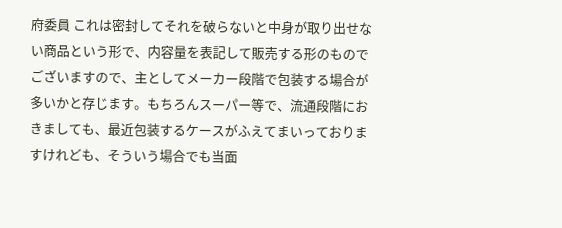府委員 これは密封してそれを破らないと中身が取り出せない商品という形で、内容量を表記して販売する形のものでございますので、主としてメーカー段階で包装する場合が多いかと存じます。もちろんスーパー等で、流通段階におきましても、最近包装するケースがふえてまいっておりますけれども、そういう場合でも当面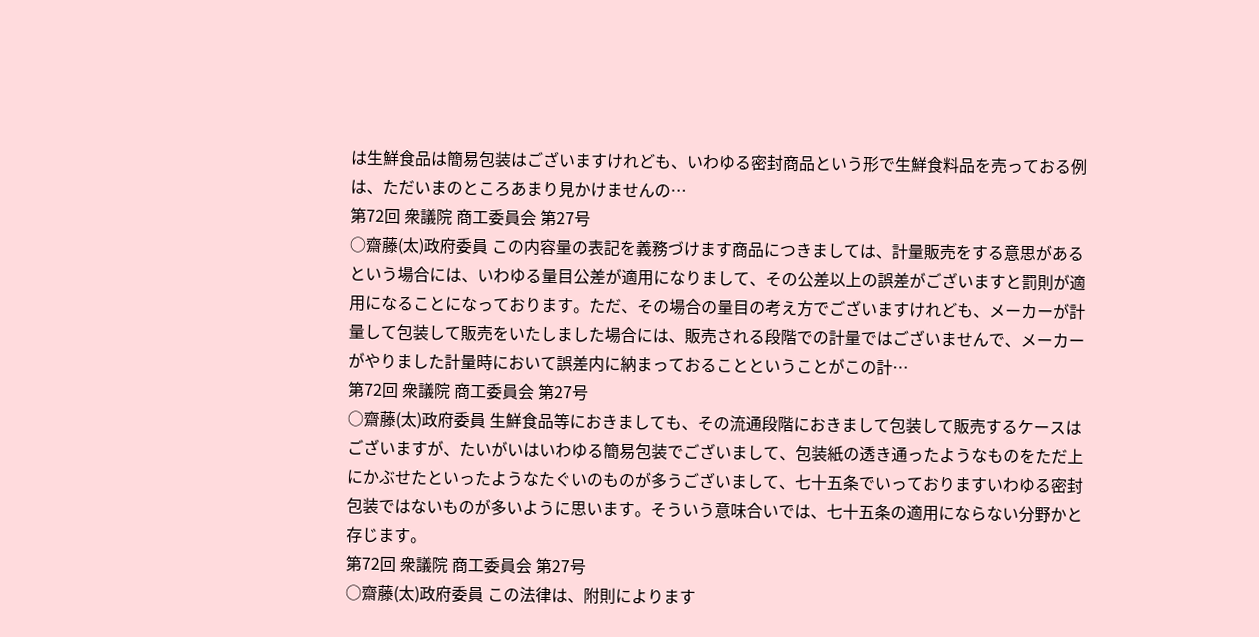は生鮮食品は簡易包装はございますけれども、いわゆる密封商品という形で生鮮食料品を売っておる例は、ただいまのところあまり見かけませんの…
第72回 衆議院 商工委員会 第27号
○齋藤(太)政府委員 この内容量の表記を義務づけます商品につきましては、計量販売をする意思があるという場合には、いわゆる量目公差が適用になりまして、その公差以上の誤差がございますと罰則が適用になることになっております。ただ、その場合の量目の考え方でございますけれども、メーカーが計量して包装して販売をいたしました場合には、販売される段階での計量ではございませんで、メーカーがやりました計量時において誤差内に納まっておることということがこの計…
第72回 衆議院 商工委員会 第27号
○齋藤(太)政府委員 生鮮食品等におきましても、その流通段階におきまして包装して販売するケースはございますが、たいがいはいわゆる簡易包装でございまして、包装紙の透き通ったようなものをただ上にかぶせたといったようなたぐいのものが多うございまして、七十五条でいっておりますいわゆる密封包装ではないものが多いように思います。そういう意味合いでは、七十五条の適用にならない分野かと存じます。
第72回 衆議院 商工委員会 第27号
○齋藤(太)政府委員 この法律は、附則によります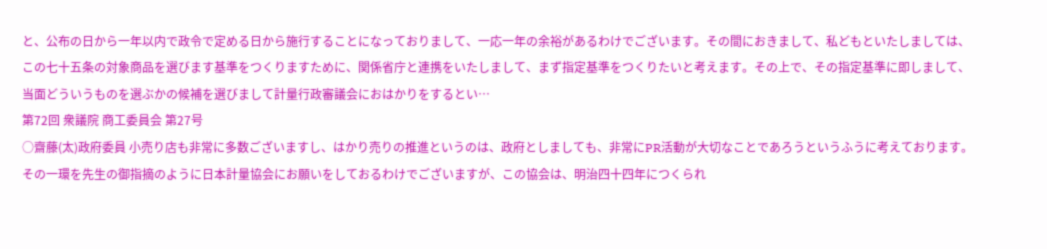と、公布の日から一年以内で政令で定める日から施行することになっておりまして、一応一年の余裕があるわけでございます。その間におきまして、私どもといたしましては、この七十五条の対象商品を選びます基準をつくりますために、関係省庁と連携をいたしまして、まず指定基準をつくりたいと考えます。その上で、その指定基準に即しまして、当面どういうものを選ぶかの候補を選びまして計量行政審議会におはかりをするとい…
第72回 衆議院 商工委員会 第27号
○齋藤(太)政府委員 小売り店も非常に多数ございますし、はかり売りの推進というのは、政府としましても、非常にPR活動が大切なことであろうというふうに考えております。その一環を先生の御指摘のように日本計量協会にお願いをしておるわけでございますが、この協会は、明治四十四年につくられ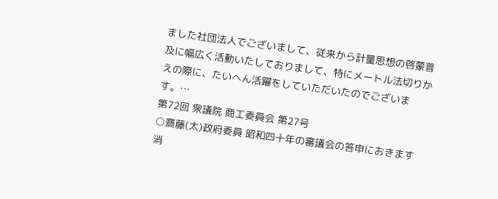ました社団法人でございまして、従来から計量思想の啓蒙普及に幅広く活動いたしておりまして、特にメートル法切りかえの際に、たいへん活躍をしていただいたのでございます。…
第72回 衆議院 商工委員会 第27号
○齋藤(太)政府委員 昭和四十年の審議会の答申におきます消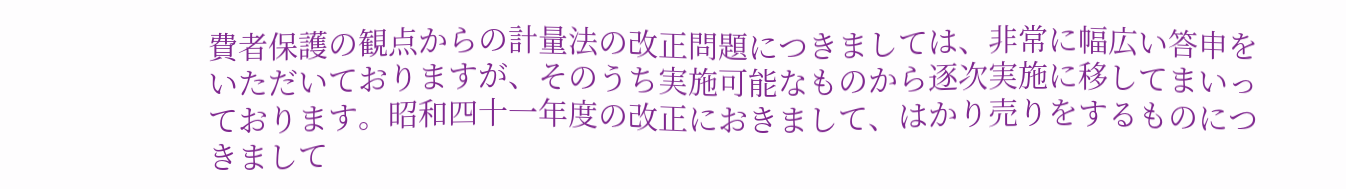費者保護の観点からの計量法の改正問題につきましては、非常に幅広い答申をいただいておりますが、そのうち実施可能なものから逐次実施に移してまいっております。昭和四十一年度の改正におきまして、はかり売りをするものにつきまして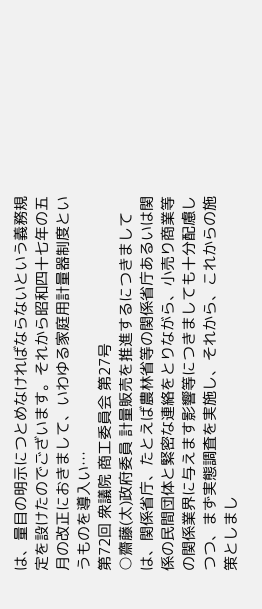は、量目の明示につとめなければならないという義務規定を設けたのでございます。それから昭和四十七年の五月の改正におきまして、いわゆる家庭用計量器制度というものを導入い…
第72回 衆議院 商工委員会 第27号
○齋藤(太)政府委員 計量販売を推進するにつきましては、関係省庁、たとえば農林省等の関係省庁あるいは関係の民間団体と緊密な連絡をとりながら、小売り商業等の関係業界に与えます影響等につきましても十分配慮しつつ、まず実態調査を実施し、それから、これからの施策としまし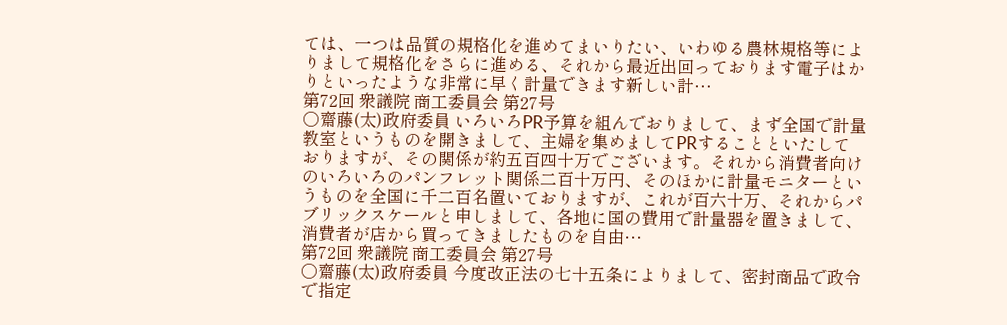ては、一つは品質の規格化を進めてまいりたい、いわゆる農林規格等によりまして規格化をさらに進める、それから最近出回っております電子はかりといったような非常に早く計量できます新しい計…
第72回 衆議院 商工委員会 第27号
○齋藤(太)政府委員 いろいろPR予算を組んでおりまして、まず全国で計量教室というものを開きまして、主婦を集めましてPRすることといたしておりますが、その関係が約五百四十万でございます。それから消費者向けのいろいろのパンフレット関係二百十万円、そのほかに計量モニターというものを全国に千二百名置いておりますが、これが百六十万、それからパブリックスケールと申しまして、各地に国の費用で計量器を置きまして、消費者が店から買ってきましたものを自由…
第72回 衆議院 商工委員会 第27号
○齋藤(太)政府委員 今度改正法の七十五条によりまして、密封商品で政令で指定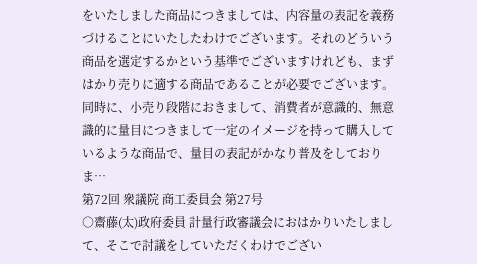をいたしました商品につきましては、内容量の表記を義務づけることにいたしたわけでございます。それのどういう商品を選定するかという基準でございますけれども、まずはかり売りに適する商品であることが必要でございます。同時に、小売り段階におきまして、消費者が意識的、無意識的に量目につきまして一定のイメージを持って購入しているような商品で、量目の表記がかなり普及をしておりま…
第72回 衆議院 商工委員会 第27号
○齋藤(太)政府委員 計量行政審議会におはかりいたしまして、そこで討議をしていただくわけでござい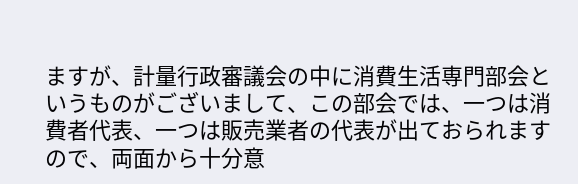ますが、計量行政審議会の中に消費生活専門部会というものがございまして、この部会では、一つは消費者代表、一つは販売業者の代表が出ておられますので、両面から十分意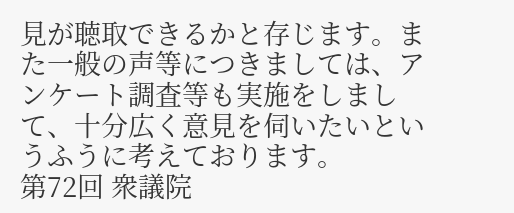見が聴取できるかと存じます。また一般の声等につきましては、アンケート調査等も実施をしまして、十分広く意見を伺いたいというふうに考えております。
第72回 衆議院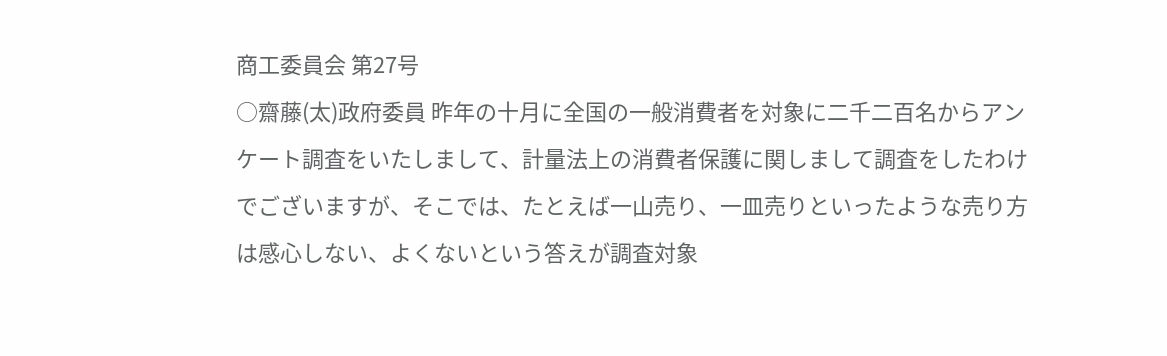商工委員会 第27号
○齋藤(太)政府委員 昨年の十月に全国の一般消費者を対象に二千二百名からアンケート調査をいたしまして、計量法上の消費者保護に関しまして調査をしたわけでございますが、そこでは、たとえば一山売り、一皿売りといったような売り方は感心しない、よくないという答えが調査対象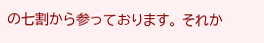の七割から参っております。 それか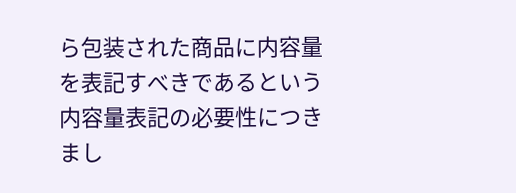ら包装された商品に内容量を表記すべきであるという内容量表記の必要性につきまし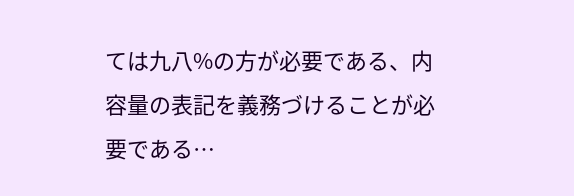ては九八%の方が必要である、内容量の表記を義務づけることが必要である…